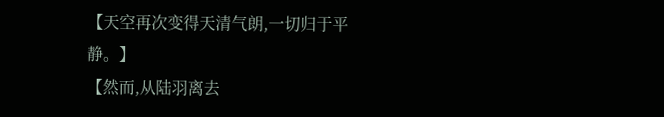【天空再次变得天清气朗,一切归于平静。】
【然而,从陆羽离去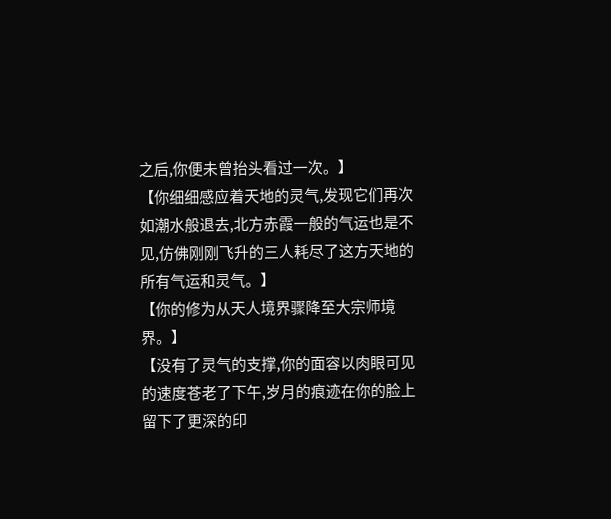之后,你便未曾抬头看过一次。】
【你细细感应着天地的灵气,发现它们再次如潮水般退去,北方赤霞一般的气运也是不见,仿佛刚刚飞升的三人耗尽了这方天地的所有气运和灵气。】
【你的修为从天人境界骤降至大宗师境界。】
【没有了灵气的支撑,你的面容以肉眼可见的速度苍老了下午,岁月的痕迹在你的脸上留下了更深的印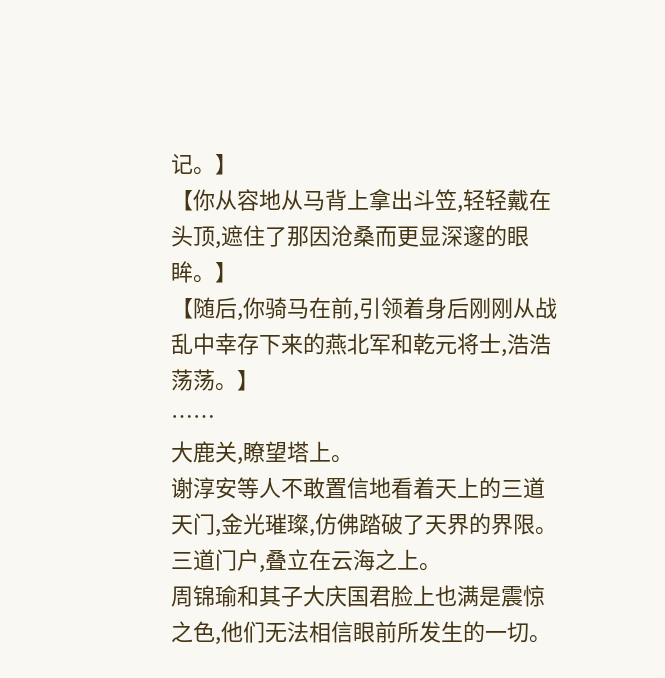记。】
【你从容地从马背上拿出斗笠,轻轻戴在头顶,遮住了那因沧桑而更显深邃的眼眸。】
【随后,你骑马在前,引领着身后刚刚从战乱中幸存下来的燕北军和乾元将士,浩浩荡荡。】
……
大鹿关,瞭望塔上。
谢淳安等人不敢置信地看着天上的三道天门,金光璀璨,仿佛踏破了天界的界限。
三道门户,叠立在云海之上。
周锦瑜和其子大庆国君脸上也满是震惊之色,他们无法相信眼前所发生的一切。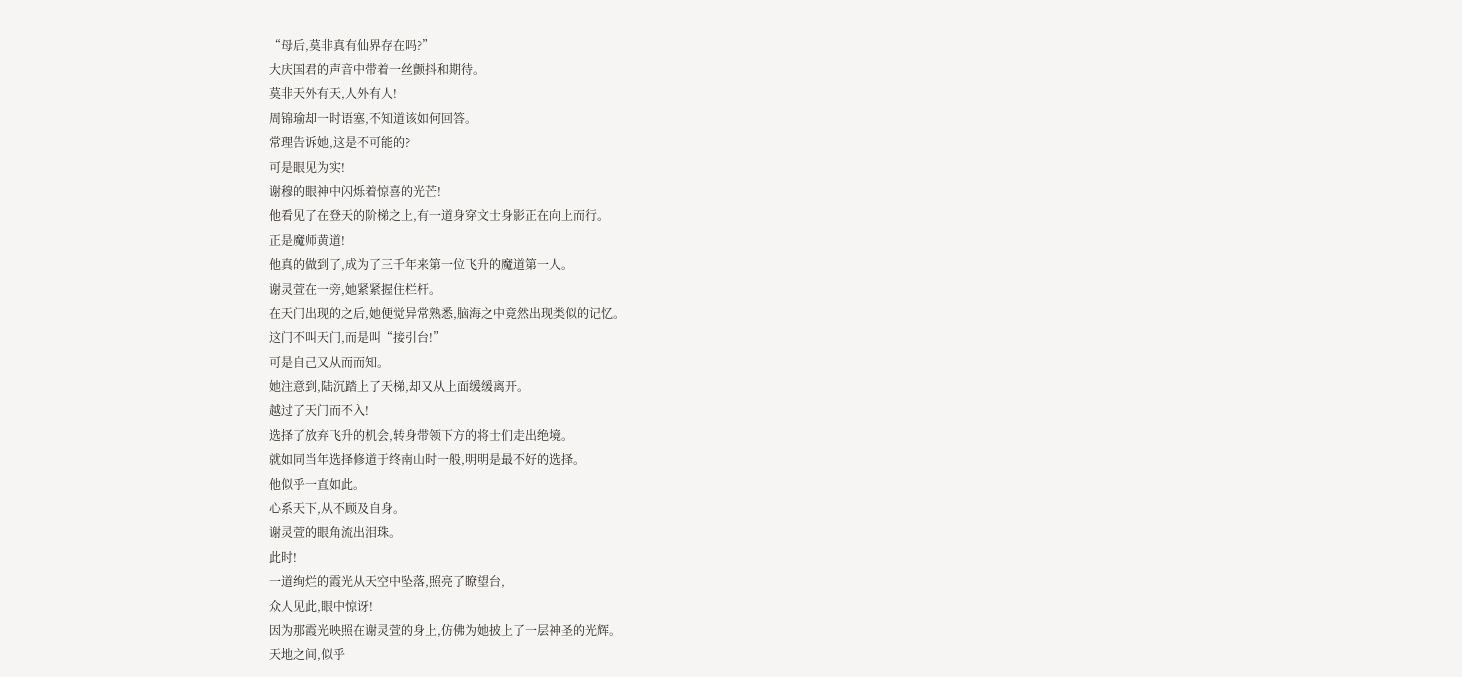“母后,莫非真有仙界存在吗?”
大庆国君的声音中带着一丝颤抖和期待。
莫非天外有天,人外有人!
周锦瑜却一时语塞,不知道该如何回答。
常理告诉她,这是不可能的?
可是眼见为实!
谢穆的眼神中闪烁着惊喜的光芒!
他看见了在登天的阶梯之上,有一道身穿文士身影正在向上而行。
正是魔师黄道!
他真的做到了,成为了三千年来第一位飞升的魔道第一人。
谢灵萱在一旁,她紧紧握住栏杆。
在天门出现的之后,她便觉异常熟悉,脑海之中竟然出现类似的记忆。
这门不叫天门,而是叫“接引台!”
可是自己又从而而知。
她注意到,陆沉踏上了天梯,却又从上面缓缓离开。
越过了天门而不入!
选择了放弃飞升的机会,转身带领下方的将士们走出绝境。
就如同当年选择修道于终南山时一般,明明是最不好的选择。
他似乎一直如此。
心系天下,从不顾及自身。
谢灵萱的眼角流出泪珠。
此时!
一道绚烂的霞光从天空中坠落,照亮了瞭望台,
众人见此,眼中惊讶!
因为那霞光映照在谢灵萱的身上,仿佛为她披上了一层神圣的光辉。
天地之间,似乎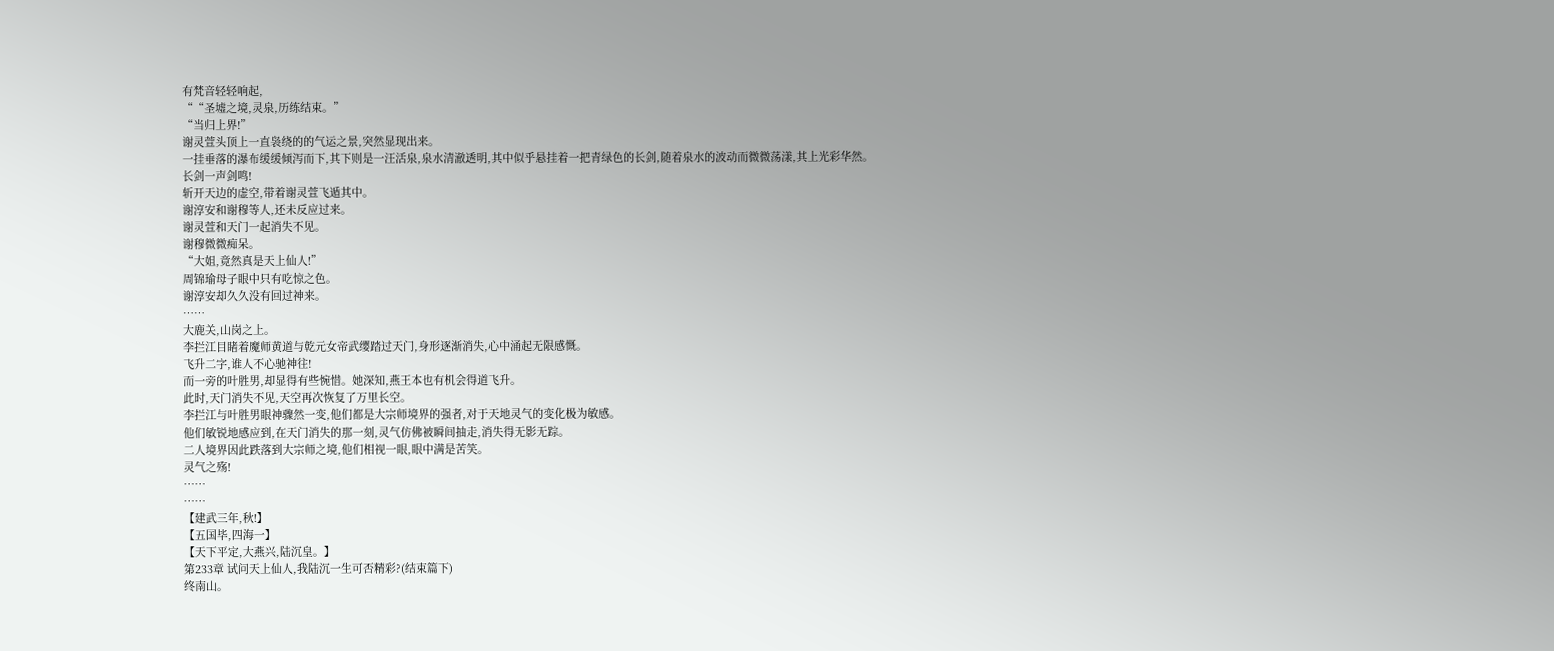有梵音轻轻响起,
““圣墟之境,灵泉,历练结束。”
“当归上界!”
谢灵萱头顶上一直袅绕的的气运之景,突然显现出来。
一挂垂落的瀑布缓缓倾泻而下,其下则是一汪活泉,泉水清澈透明,其中似乎悬挂着一把青绿色的长剑,随着泉水的波动而微微荡漾,其上光彩华然。
长剑一声剑鸣!
斩开天边的虚空,带着谢灵萱飞遁其中。
谢淳安和谢穆等人,还未反应过来。
谢灵萱和天门一起消失不见。
谢穆微微痴呆。
“大姐,竟然真是天上仙人!”
周锦瑜母子眼中只有吃惊之色。
谢淳安却久久没有回过神来。
……
大鹿关,山岗之上。
李拦江目睹着魔师黄道与乾元女帝武缨踏过天门,身形逐渐消失,心中涌起无限感慨。
飞升二字,谁人不心驰神往!
而一旁的叶胜男,却显得有些惋惜。她深知,燕王本也有机会得道飞升。
此时,天门消失不见,天空再次恢复了万里长空。
李拦江与叶胜男眼神骤然一变,他们都是大宗师境界的强者,对于天地灵气的变化极为敏感。
他们敏锐地感应到,在天门消失的那一刻,灵气仿佛被瞬间抽走,消失得无影无踪。
二人境界因此跌落到大宗师之境,他们相视一眼,眼中满是苦笑。
灵气之殇!
……
……
【建武三年,秋!】
【五国毕,四海一】
【天下平定,大燕兴,陆沉皇。】
第233章 试问天上仙人,我陆沉一生可否精彩?(结束篇下)
终南山。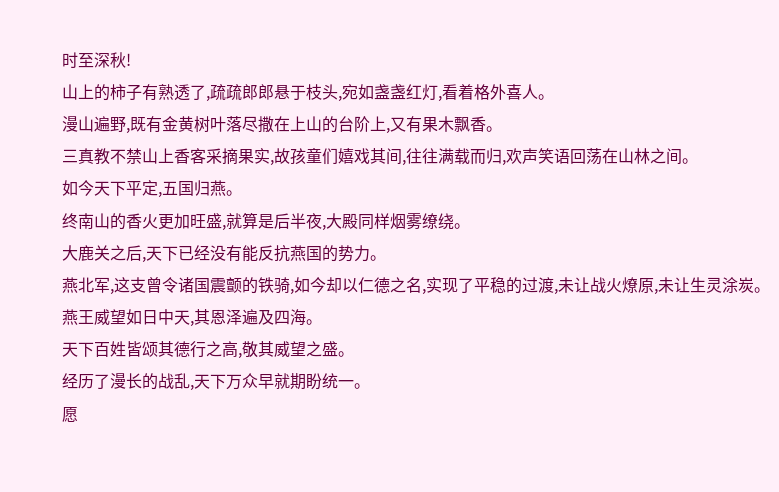时至深秋!
山上的柿子有熟透了,疏疏郎郎悬于枝头,宛如盏盏红灯,看着格外喜人。
漫山遍野,既有金黄树叶落尽撒在上山的台阶上,又有果木飘香。
三真教不禁山上香客采摘果实,故孩童们嬉戏其间,往往满载而归,欢声笑语回荡在山林之间。
如今天下平定,五国归燕。
终南山的香火更加旺盛,就算是后半夜,大殿同样烟雾缭绕。
大鹿关之后,天下已经没有能反抗燕国的势力。
燕北军,这支曾令诸国震颤的铁骑,如今却以仁德之名,实现了平稳的过渡,未让战火燎原,未让生灵涂炭。
燕王威望如日中天,其恩泽遍及四海。
天下百姓皆颂其德行之高,敬其威望之盛。
经历了漫长的战乱,天下万众早就期盼统一。
愿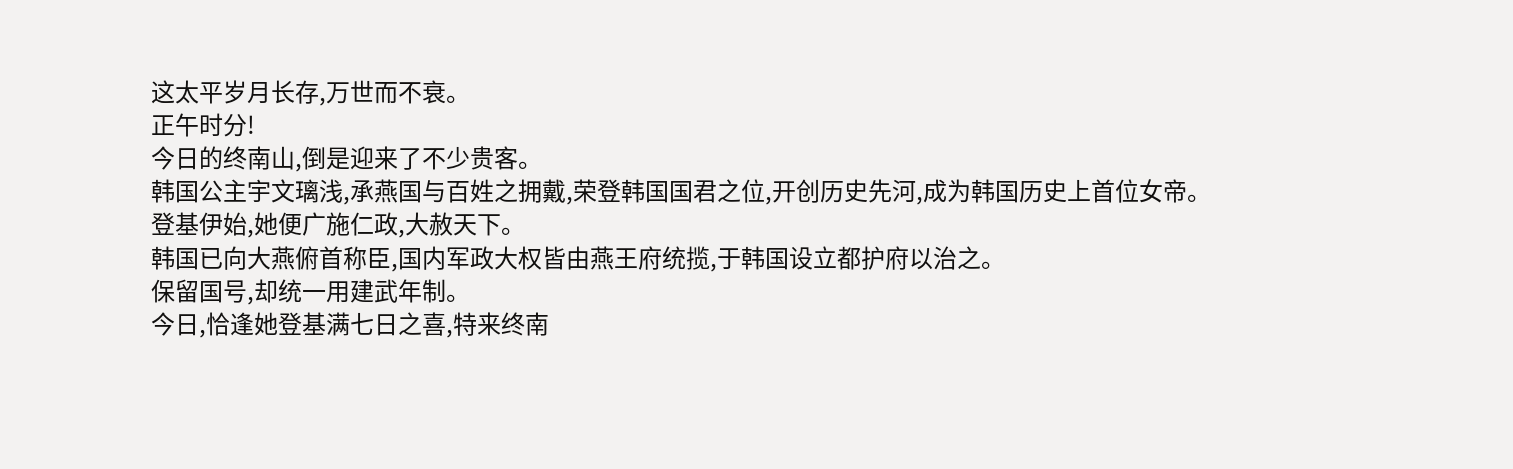这太平岁月长存,万世而不衰。
正午时分!
今日的终南山,倒是迎来了不少贵客。
韩国公主宇文璃浅,承燕国与百姓之拥戴,荣登韩国国君之位,开创历史先河,成为韩国历史上首位女帝。
登基伊始,她便广施仁政,大赦天下。
韩国已向大燕俯首称臣,国内军政大权皆由燕王府统揽,于韩国设立都护府以治之。
保留国号,却统一用建武年制。
今日,恰逢她登基满七日之喜,特来终南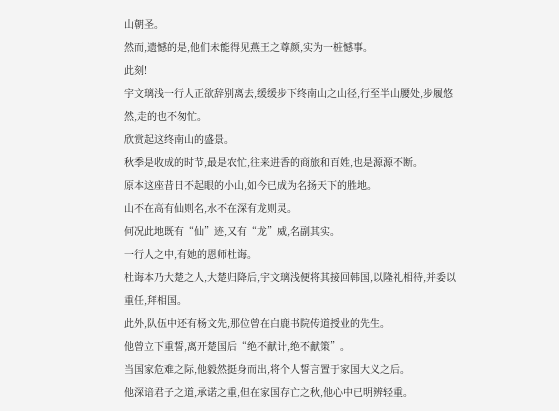山朝圣。
然而,遗憾的是,他们未能得见燕王之尊颜,实为一桩憾事。
此刻!
宇文璃浅一行人正欲辞别离去,缓缓步下终南山之山径,行至半山腰处,步履悠然,走的也不匆忙。
欣赏起这终南山的盛景。
秋季是收成的时节,最是农忙,往来进香的商旅和百姓,也是源源不断。
原本这座昔日不起眼的小山,如今已成为名扬天下的胜地。
山不在高有仙则名,水不在深有龙则灵。
何况此地既有“仙”迹,又有“龙”威,名副其实。
一行人之中,有她的恩师杜诲。
杜诲本乃大楚之人,大楚归降后,宇文璃浅便将其接回韩国,以隆礼相待,并委以重任,拜相国。
此外,队伍中还有杨文先,那位曾在白鹿书院传道授业的先生。
他曾立下重誓,离开楚国后“绝不献计,绝不献策”。
当国家危难之际,他毅然挺身而出,将个人誓言置于家国大义之后。
他深谙君子之道,承诺之重,但在家国存亡之秋,他心中已明辨轻重。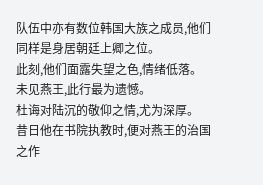队伍中亦有数位韩国大族之成员,他们同样是身居朝廷上卿之位。
此刻,他们面露失望之色,情绪低落。
未见燕王,此行最为遗憾。
杜诲对陆沉的敬仰之情,尤为深厚。
昔日他在书院执教时,便对燕王的治国之作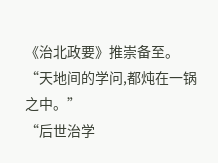《治北政要》推崇备至。
“天地间的学问,都炖在一锅之中。”
“后世治学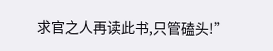求官之人再读此书,只管磕头!”